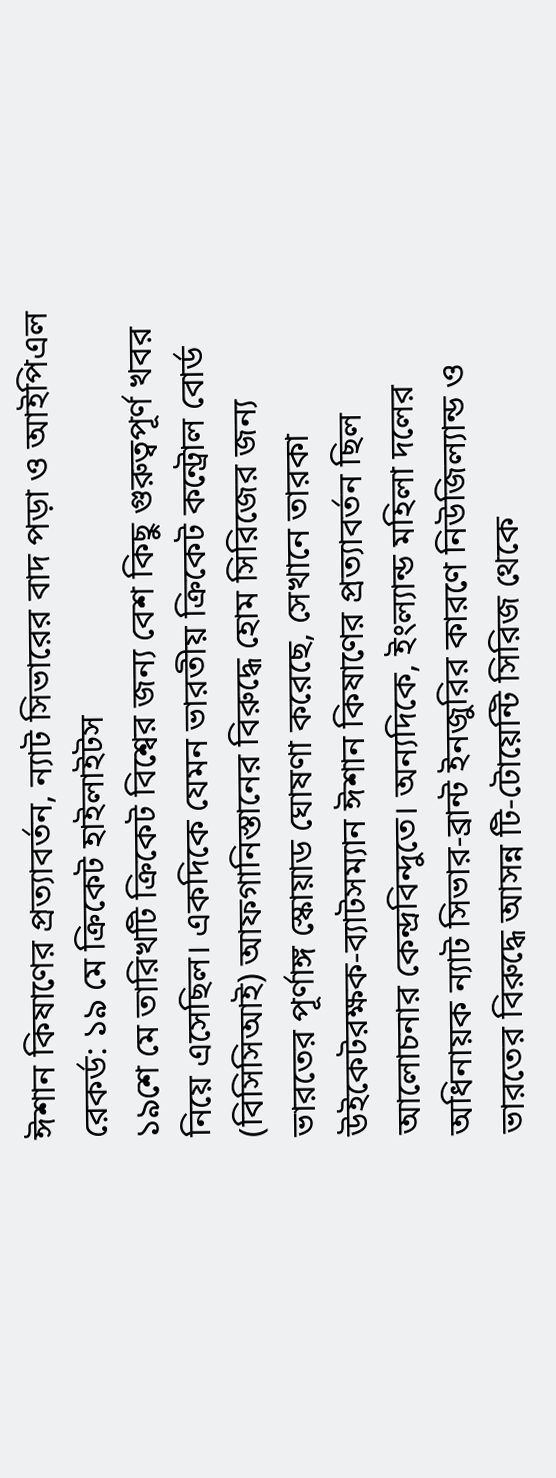ঈশান কিষাণের প্রত্যাবর্তন, ন্যাট সিভারের বাদ পড়া ও আইপিএল রেকর্ড: ১৯ মে ক্রিকেট হাইলাইটস
১৯শে মে তারিখটি ক্রিকেট বিশ্বের জন্য বেশ কিছু গুরুত্বপূর্ণ খবর নিয়ে এসেছিল। একদিকে যেমন ভারতীয় ক্রিকেট কন্ট্রোল বোর্ড (বিসিসিআই) আফগানিস্তানের বিরুদ্ধে হোম সিরিজের জন্য ভারতের পূর্ণাঙ্গ স্কোয়াড ঘোষণা করেছে, সেখানে তারকা উইকেটরক্ষক-ব্যাটসম্যান ঈশান কিষাণের প্রত্যাবর্তন ছিল আলোচনার কেন্দ্রবিন্দুতে। অন্যদিকে, ইংল্যান্ড মহিলা দলের অধিনায়ক ন্যাট সিভার-ব্রান্ট ইনজুরির কারণে নিউজিল্যান্ড ও ভারতের বিরুদ্ধে আসন্ন টি-টোয়েন্টি সিরিজ থেকে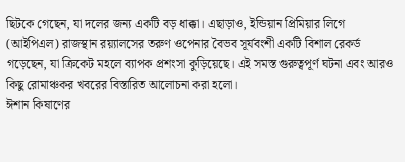ছিটকে গেছেন, যা দলের জন্য একটি বড় ধাক্কা। এছাড়াও, ইন্ডিয়ান প্রিমিয়ার লিগে (আইপিএল) রাজস্থান রয়্যালসের তরুণ ওপেনার বৈভব সূর্যবংশী একটি বিশাল রেকর্ড গড়েছেন, যা ক্রিকেট মহলে ব্যাপক প্রশংসা কুড়িয়েছে। এই সমস্ত গুরুত্বপূর্ণ ঘটনা এবং আরও কিছু রোমাঞ্চকর খবরের বিস্তারিত আলোচনা করা হলো।
ঈশান কিষাণের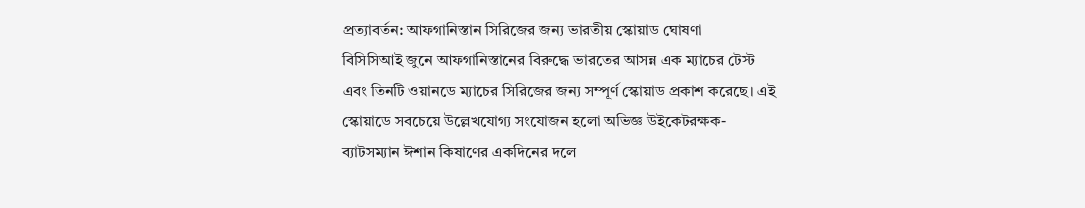প্রত্যাবর্তন: আফগানিস্তান সিরিজের জন্য ভারতীয় স্কোয়াড ঘোষণা
বিসিসিআই জুনে আফগানিস্তানের বিরুদ্ধে ভারতের আসন্ন এক ম্যাচের টেস্ট এবং তিনটি ওয়ানডে ম্যাচের সিরিজের জন্য সম্পূর্ণ স্কোয়াড প্রকাশ করেছে। এই স্কোয়াডে সবচেয়ে উল্লেখযোগ্য সংযোজন হলো অভিজ্ঞ উইকেটরক্ষক-ব্যাটসম্যান ঈশান কিষাণের একদিনের দলে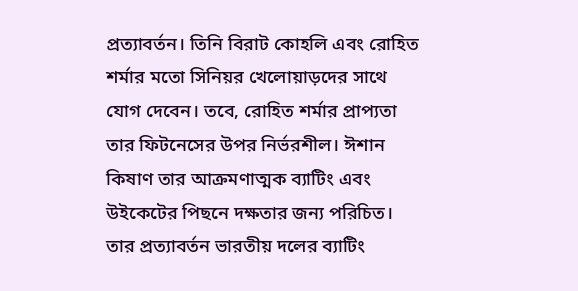প্রত্যাবর্তন। তিনি বিরাট কোহলি এবং রোহিত শর্মার মতো সিনিয়র খেলোয়াড়দের সাথে যোগ দেবেন। তবে, রোহিত শর্মার প্রাপ্যতা তার ফিটনেসের উপর নির্ভরশীল। ঈশান কিষাণ তার আক্রমণাত্মক ব্যাটিং এবং উইকেটের পিছনে দক্ষতার জন্য পরিচিত। তার প্রত্যাবর্তন ভারতীয় দলের ব্যাটিং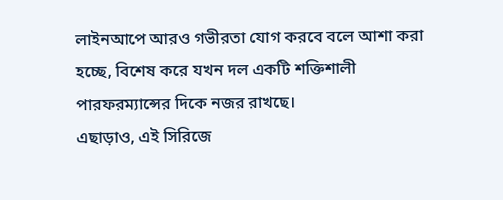লাইনআপে আরও গভীরতা যোগ করবে বলে আশা করা হচ্ছে, বিশেষ করে যখন দল একটি শক্তিশালী পারফরম্যান্সের দিকে নজর রাখছে।
এছাড়াও, এই সিরিজে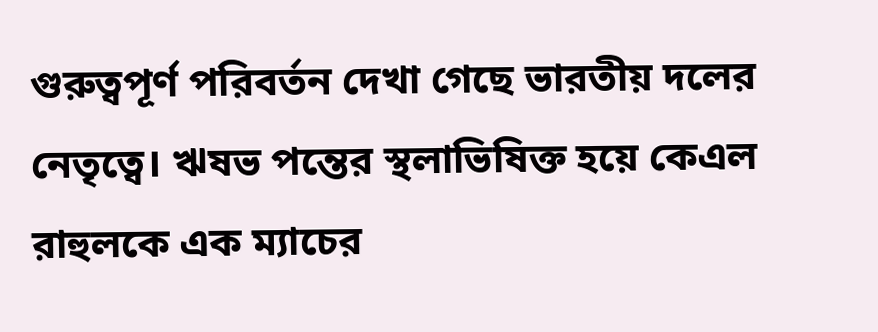গুরুত্বপূর্ণ পরিবর্তন দেখা গেছে ভারতীয় দলের নেতৃত্বে। ঋষভ পন্তের স্থলাভিষিক্ত হয়ে কেএল রাহুলকে এক ম্যাচের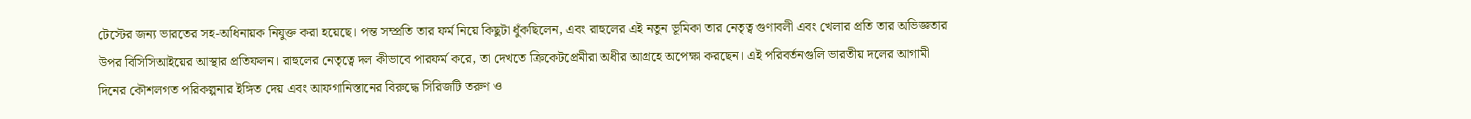টেস্টের জন্য ভারতের সহ-অধিনায়ক নিযুক্ত করা হয়েছে। পন্ত সম্প্রতি তার ফর্ম নিয়ে কিছুটা ধুঁকছিলেন, এবং রাহুলের এই নতুন ভূমিকা তার নেতৃত্ব গুণাবলী এবং খেলার প্রতি তার অভিজ্ঞতার উপর বিসিসিআইয়ের আস্থার প্রতিফলন। রাহুলের নেতৃত্বে দল কীভাবে পারফর্ম করে, তা দেখতে ক্রিকেটপ্রেমীরা অধীর আগ্রহে অপেক্ষা করছেন। এই পরিবর্তনগুলি ভারতীয় দলের আগামী দিনের কৌশলগত পরিকল্পনার ইঙ্গিত দেয় এবং আফগানিস্তানের বিরুদ্ধে সিরিজটি তরুণ ও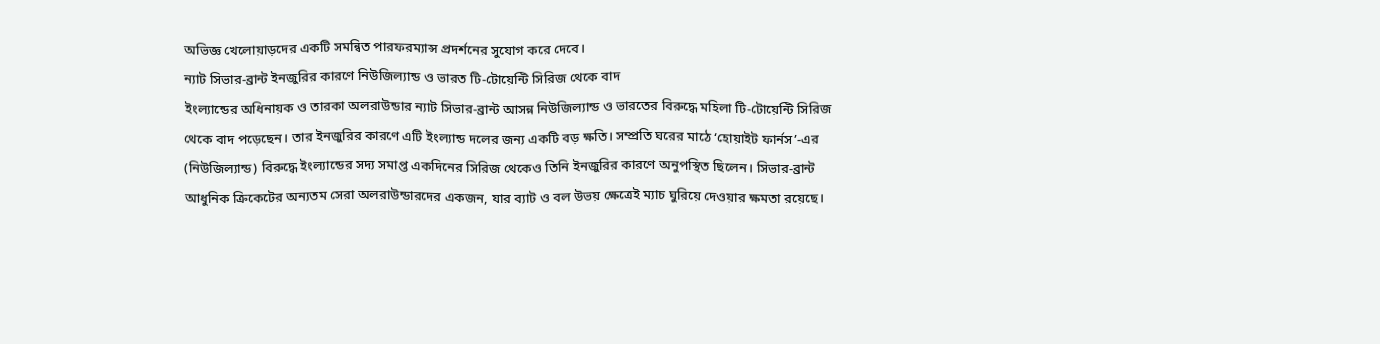অভিজ্ঞ খেলোয়াড়দের একটি সমন্বিত পারফরম্যান্স প্রদর্শনের সুযোগ করে দেবে।
ন্যাট সিভার-ব্রান্ট ইনজুরির কারণে নিউজিল্যান্ড ও ভারত টি-টোয়েন্টি সিরিজ থেকে বাদ
ইংল্যান্ডের অধিনায়ক ও তারকা অলরাউন্ডার ন্যাট সিভার-ব্রান্ট আসন্ন নিউজিল্যান্ড ও ভারতের বিরুদ্ধে মহিলা টি-টোয়েন্টি সিরিজ থেকে বাদ পড়েছেন। তার ইনজুরির কারণে এটি ইংল্যান্ড দলের জন্য একটি বড় ক্ষতি। সম্প্রতি ঘরের মাঠে ‘হোয়াইট ফার্নস’-এর (নিউজিল্যান্ড) বিরুদ্ধে ইংল্যান্ডের সদ্য সমাপ্ত একদিনের সিরিজ থেকেও তিনি ইনজুরির কারণে অনুপস্থিত ছিলেন। সিভার-ব্রান্ট আধুনিক ক্রিকেটের অন্যতম সেরা অলরাউন্ডারদের একজন, যার ব্যাট ও বল উভয় ক্ষেত্রেই ম্যাচ ঘুরিয়ে দেওয়ার ক্ষমতা রয়েছে।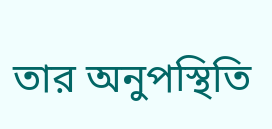তার অনুপস্থিতি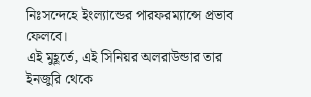নিঃসন্দেহে ইংল্যান্ডের পারফরম্যান্সে প্রভাব ফেলবে।
এই মুহূর্তে, এই সিনিয়র অলরাউন্ডার তার ইনজুরি থেকে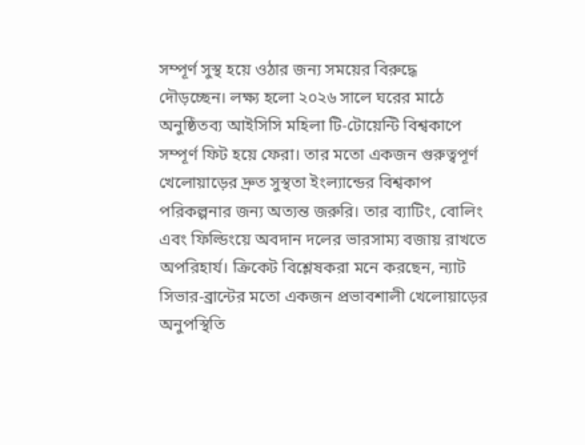সম্পূর্ণ সুস্থ হয়ে ওঠার জন্য সময়ের বিরুদ্ধে দৌড়চ্ছেন। লক্ষ্য হলো ২০২৬ সালে ঘরের মাঠে অনুষ্ঠিতব্য আইসিসি মহিলা টি-টোয়েন্টি বিশ্বকাপে সম্পূর্ণ ফিট হয়ে ফেরা। তার মতো একজন গুরুত্বপূর্ণ খেলোয়াড়ের দ্রুত সুস্থতা ইংল্যান্ডের বিশ্বকাপ পরিকল্পনার জন্য অত্যন্ত জরুরি। তার ব্যাটিং, বোলিং এবং ফিল্ডিংয়ে অবদান দলের ভারসাম্য বজায় রাখতে অপরিহার্য। ক্রিকেট বিশ্লেষকরা মনে করছেন, ন্যাট সিভার-ব্রান্টের মতো একজন প্রভাবশালী খেলোয়াড়ের অনুপস্থিতি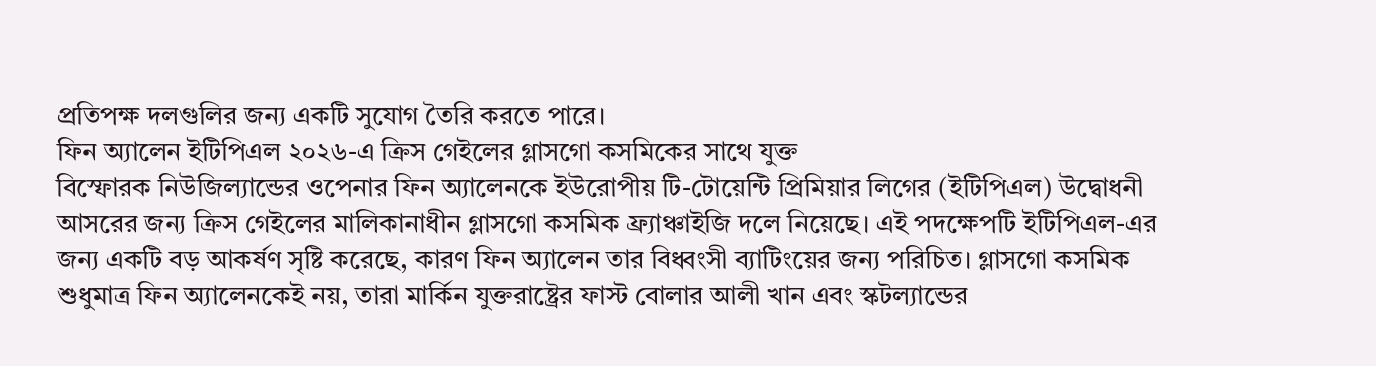প্রতিপক্ষ দলগুলির জন্য একটি সুযোগ তৈরি করতে পারে।
ফিন অ্যালেন ইটিপিএল ২০২৬-এ ক্রিস গেইলের গ্লাসগো কসমিকের সাথে যুক্ত
বিস্ফোরক নিউজিল্যান্ডের ওপেনার ফিন অ্যালেনকে ইউরোপীয় টি-টোয়েন্টি প্রিমিয়ার লিগের (ইটিপিএল) উদ্বোধনী আসরের জন্য ক্রিস গেইলের মালিকানাধীন গ্লাসগো কসমিক ফ্র্যাঞ্চাইজি দলে নিয়েছে। এই পদক্ষেপটি ইটিপিএল-এর জন্য একটি বড় আকর্ষণ সৃষ্টি করেছে, কারণ ফিন অ্যালেন তার বিধ্বংসী ব্যাটিংয়ের জন্য পরিচিত। গ্লাসগো কসমিক শুধুমাত্র ফিন অ্যালেনকেই নয়, তারা মার্কিন যুক্তরাষ্ট্রের ফাস্ট বোলার আলী খান এবং স্কটল্যান্ডের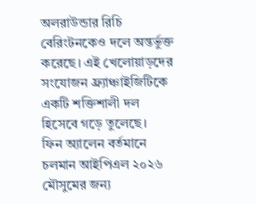অলরাউন্ডার রিচি বেরিংটনকেও দলে অন্তর্ভুক্ত করেছে। এই খেলোয়াড়দের সংযোজন ফ্র্যাঞ্চাইজিটিকে একটি শক্তিশালী দল হিসেবে গড়ে তুলেছে।
ফিন অ্যালেন বর্তমানে চলমান আইপিএল ২০২৬ মৌসুমের জন্য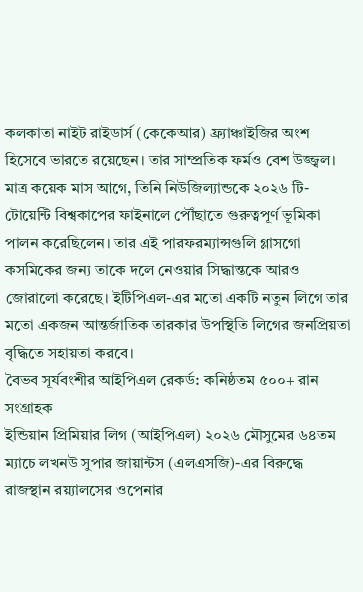কলকাতা নাইট রাইডার্স (কেকেআর) ফ্র্যাঞ্চাইজির অংশ হিসেবে ভারতে রয়েছেন। তার সাম্প্রতিক ফর্মও বেশ উজ্জ্বল। মাত্র কয়েক মাস আগে, তিনি নিউজিল্যান্ডকে ২০২৬ টি-টোয়েন্টি বিশ্বকাপের ফাইনালে পৌঁছাতে গুরুত্বপূর্ণ ভূমিকা পালন করেছিলেন। তার এই পারফরম্যান্সগুলি গ্লাসগো কসমিকের জন্য তাকে দলে নেওয়ার সিদ্ধান্তকে আরও জোরালো করেছে। ইটিপিএল-এর মতো একটি নতুন লিগে তার মতো একজন আন্তর্জাতিক তারকার উপস্থিতি লিগের জনপ্রিয়তা বৃদ্ধিতে সহায়তা করবে।
বৈভব সূর্যবংশীর আইপিএল রেকর্ড: কনিষ্ঠতম ৫০০+ রান সংগ্রাহক
ইন্ডিয়ান প্রিমিয়ার লিগ (আইপিএল) ২০২৬ মৌসুমের ৬৪তম ম্যাচে লখনউ সুপার জায়ান্টস (এলএসজি)-এর বিরুদ্ধে রাজস্থান রয়্যালসের ওপেনার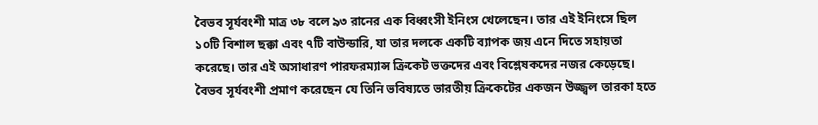বৈভব সূর্যবংশী মাত্র ৩৮ বলে ৯৩ রানের এক বিধ্বংসী ইনিংস খেলেছেন। তার এই ইনিংসে ছিল ১০টি বিশাল ছক্কা এবং ৭টি বাউন্ডারি, যা তার দলকে একটি ব্যাপক জয় এনে দিতে সহায়তা করেছে। তার এই অসাধারণ পারফরম্যান্স ক্রিকেট ভক্তদের এবং বিশ্লেষকদের নজর কেড়েছে। বৈভব সূর্যবংশী প্রমাণ করেছেন যে তিনি ভবিষ্যতে ভারতীয় ক্রিকেটের একজন উজ্জ্বল তারকা হতে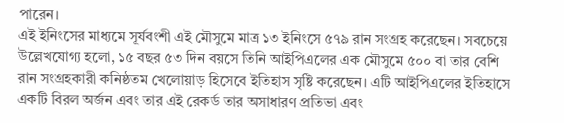পারেন।
এই ইনিংসের মাধ্যমে সূর্যবংশী এই মৌসুমে মাত্র ১৩ ইনিংসে ৫৭৯ রান সংগ্রহ করেছেন। সবচেয়ে উল্লেখযোগ্য হলো, ১৫ বছর ৫৩ দিন বয়সে তিনি আইপিএলের এক মৌসুমে ৫০০ বা তার বেশি রান সংগ্রহকারী কনিষ্ঠতম খেলোয়াড় হিসেবে ইতিহাস সৃষ্টি করেছেন। এটি আইপিএলের ইতিহাসে একটি বিরল অর্জন এবং তার এই রেকর্ড তার অসাধারণ প্রতিভা এবং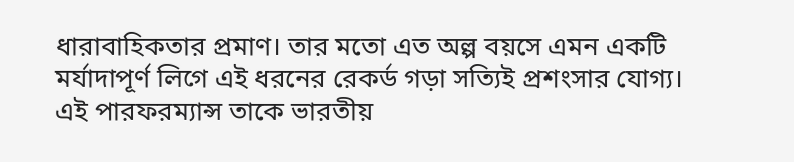ধারাবাহিকতার প্রমাণ। তার মতো এত অল্প বয়সে এমন একটি মর্যাদাপূর্ণ লিগে এই ধরনের রেকর্ড গড়া সত্যিই প্রশংসার যোগ্য। এই পারফরম্যান্স তাকে ভারতীয়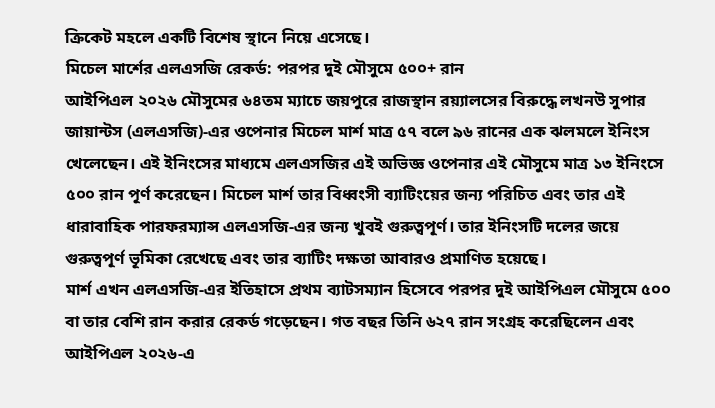ক্রিকেট মহলে একটি বিশেষ স্থানে নিয়ে এসেছে।
মিচেল মার্শের এলএসজি রেকর্ড: পরপর দুই মৌসুমে ৫০০+ রান
আইপিএল ২০২৬ মৌসুমের ৬৪তম ম্যাচে জয়পুরে রাজস্থান রয়্যালসের বিরুদ্ধে লখনউ সুপার জায়ান্টস (এলএসজি)-এর ওপেনার মিচেল মার্শ মাত্র ৫৭ বলে ৯৬ রানের এক ঝলমলে ইনিংস খেলেছেন। এই ইনিংসের মাধ্যমে এলএসজির এই অভিজ্ঞ ওপেনার এই মৌসুমে মাত্র ১৩ ইনিংসে ৫০০ রান পূর্ণ করেছেন। মিচেল মার্শ তার বিধ্বংসী ব্যাটিংয়ের জন্য পরিচিত এবং তার এই ধারাবাহিক পারফরম্যান্স এলএসজি-এর জন্য খুবই গুরুত্বপূর্ণ। তার ইনিংসটি দলের জয়ে গুরুত্বপূর্ণ ভূমিকা রেখেছে এবং তার ব্যাটিং দক্ষতা আবারও প্রমাণিত হয়েছে।
মার্শ এখন এলএসজি-এর ইতিহাসে প্রথম ব্যাটসম্যান হিসেবে পরপর দুই আইপিএল মৌসুমে ৫০০ বা তার বেশি রান করার রেকর্ড গড়েছেন। গত বছর তিনি ৬২৭ রান সংগ্রহ করেছিলেন এবং আইপিএল ২০২৬-এ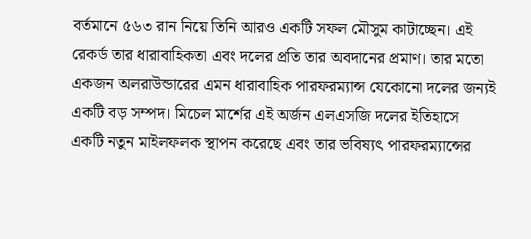বর্তমানে ৫৬৩ রান নিয়ে তিনি আরও একটি সফল মৌসুম কাটাচ্ছেন। এই রেকর্ড তার ধারাবাহিকতা এবং দলের প্রতি তার অবদানের প্রমাণ। তার মতো একজন অলরাউন্ডারের এমন ধারাবাহিক পারফরম্যান্স যেকোনো দলের জন্যই একটি বড় সম্পদ। মিচেল মার্শের এই অর্জন এলএসজি দলের ইতিহাসে একটি নতুন মাইলফলক স্থাপন করেছে এবং তার ভবিষ্যৎ পারফরম্যান্সের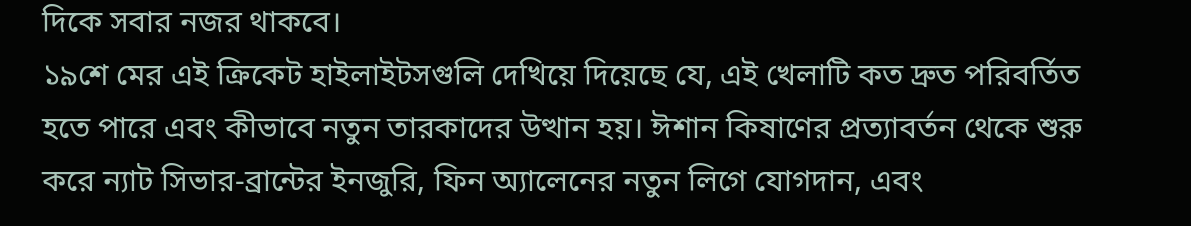দিকে সবার নজর থাকবে।
১৯শে মের এই ক্রিকেট হাইলাইটসগুলি দেখিয়ে দিয়েছে যে, এই খেলাটি কত দ্রুত পরিবর্তিত হতে পারে এবং কীভাবে নতুন তারকাদের উত্থান হয়। ঈশান কিষাণের প্রত্যাবর্তন থেকে শুরু করে ন্যাট সিভার-ব্রান্টের ইনজুরি, ফিন অ্যালেনের নতুন লিগে যোগদান, এবং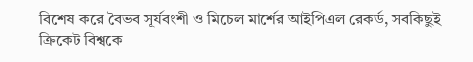বিশেষ করে বৈভব সূর্যবংশী ও মিচেল মার্শের আইপিএল রেকর্ড, সবকিছুই ক্রিকেট বিশ্বকে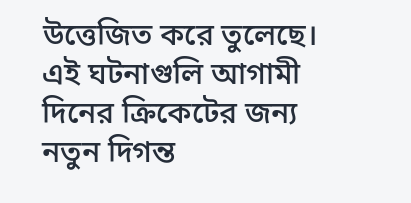উত্তেজিত করে তুলেছে। এই ঘটনাগুলি আগামী দিনের ক্রিকেটের জন্য নতুন দিগন্ত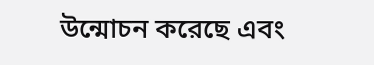উন্মোচন করেছে এবং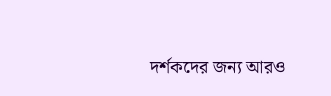দর্শকদের জন্য আরও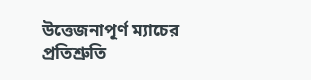উত্তেজনাপূর্ণ ম্যাচের প্রতিশ্রুতি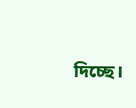দিচ্ছে।